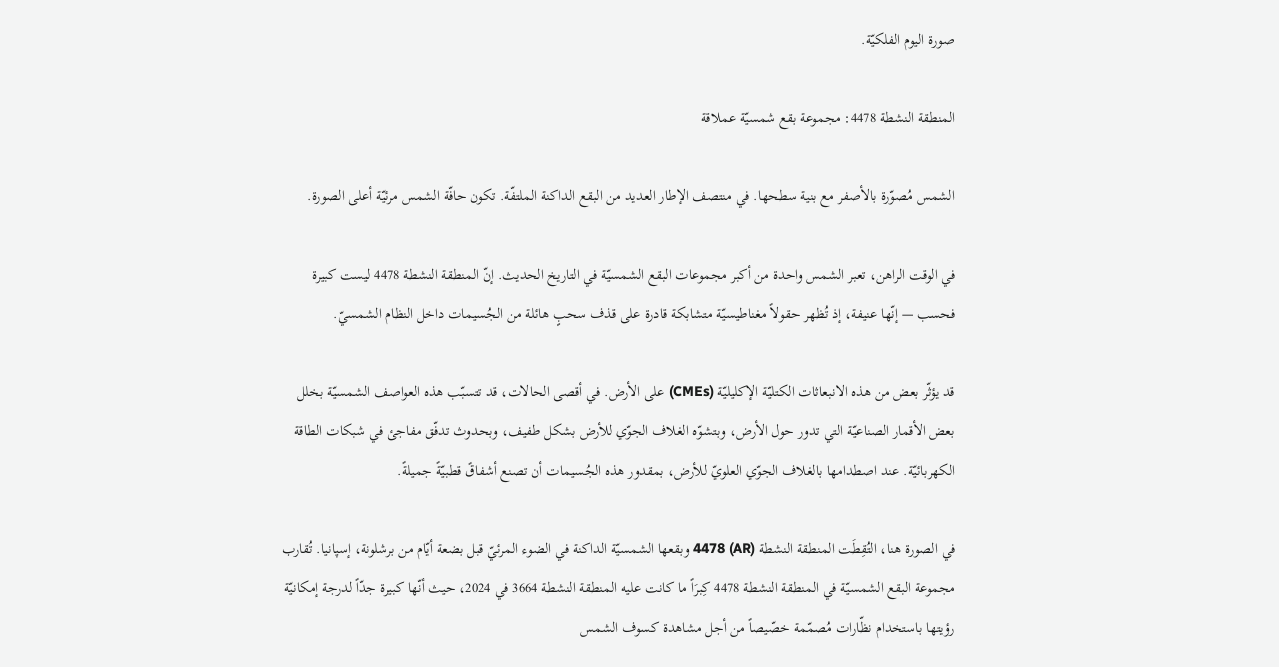صورة اليوم الفلكيّة.

المنطقة النشطة 4478: مجموعة بقع شمسيّة عملاقة

الشمس مُصوّرة بالأصفر مع بنية سطحها. في منتصف الإطار العديد من البقع الداكنة الملتفّة. تكون حافّة الشمس مرئيّة أعلى الصورة.

في الوقت الراهن، تعبر الشمس واحدة من أكبر مجموعات البقع الشمسيّة في التاريخ الحديث. إنّ المنطقة النشطة 4478 ليست كبيرة فحسب — إنّها عنيفة، إذ تُظهر حقولاً مغناطيسيّة متشابكة قادرة على قذف سحبٍ هائلة من الجُسيمات داخل النظام الشمسيّ.

قد يؤثّر بعض من هذه الانبعاثات الكتليّة الإكليليّة (CMEs) على الأرض. في أقصى الحالات، قد تتسبّب هذه العواصف الشمسيّة بخلل بعض الأقمار الصناعيّة التي تدور حول الأرض، وبتشوّه الغلاف الجوّي للأرض بشكل طفيف، وبحدوث تدفّق مفاجئ في شبكات الطاقة الكهربائيّة. عند اصطدامها بالغلاف الجوّي العلويّ للأرض، بمقدور هذه الجُسيمات أن تصنع أشفاقً قطبيّةً جميلةً.

في الصورة هنا، التُقِطَت المنطقة النشطة (AR) 4478 وبقعها الشمسيّة الداكنة في الضوء المرئيّ قبل بضعة أيّام من برشلونة، إسپانيا. تُقارب مجموعة البقع الشمسيّة في المنطقة النشطة 4478 كِبرَاً ما كانت عليه المنطقة النشطة 3664 في 2024، حيث أنّها كبيرة جدّاً لدرجة إمكانيّة رؤيتها باستخدام نظّارات مُصمّمة خصّيصاً من أجل مشاهدة كسوف الشمس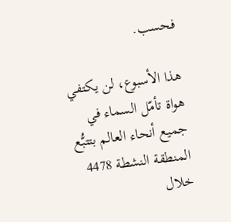فحسب.

هذا الأسبوع، لن يكتفي هواة تأمّل السماء في جميع أنحاء العالم بتتبُّع المنطقة النشطة 4478 خلال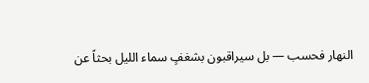النهار فحسب — بل سيراقبون بشغفٍ سماء الليل بحثاً عن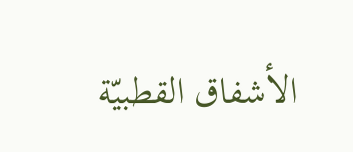الأشفاق القطبيّة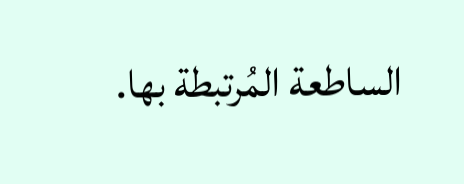الساطعة المُرتبطة بها.